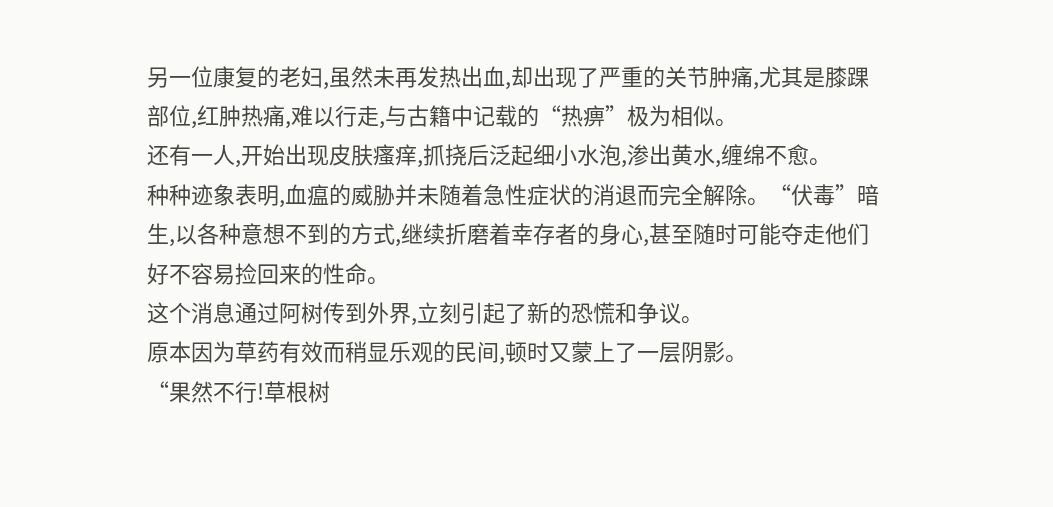另一位康复的老妇,虽然未再发热出血,却出现了严重的关节肿痛,尤其是膝踝部位,红肿热痛,难以行走,与古籍中记载的“热痹”极为相似。
还有一人,开始出现皮肤瘙痒,抓挠后泛起细小水泡,渗出黄水,缠绵不愈。
种种迹象表明,血瘟的威胁并未随着急性症状的消退而完全解除。“伏毒”暗生,以各种意想不到的方式,继续折磨着幸存者的身心,甚至随时可能夺走他们好不容易捡回来的性命。
这个消息通过阿树传到外界,立刻引起了新的恐慌和争议。
原本因为草药有效而稍显乐观的民间,顿时又蒙上了一层阴影。
“果然不行!草根树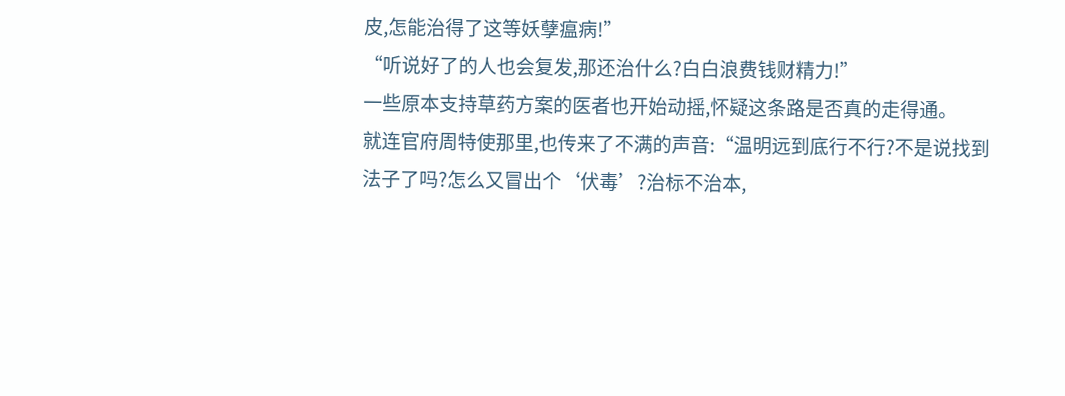皮,怎能治得了这等妖孽瘟病!”
“听说好了的人也会复发,那还治什么?白白浪费钱财精力!”
一些原本支持草药方案的医者也开始动摇,怀疑这条路是否真的走得通。
就连官府周特使那里,也传来了不满的声音:“温明远到底行不行?不是说找到法子了吗?怎么又冒出个‘伏毒’?治标不治本,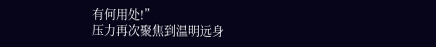有何用处!”
压力再次聚焦到温明远身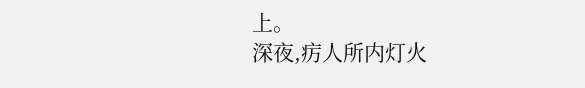上。
深夜,疠人所内灯火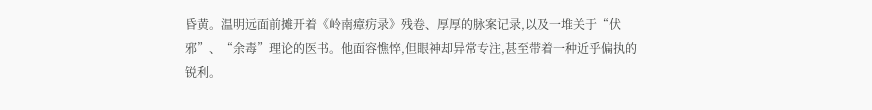昏黄。温明远面前摊开着《岭南瘴疠录》残卷、厚厚的脉案记录,以及一堆关于“伏邪”、“余毒”理论的医书。他面容憔悴,但眼神却异常专注,甚至带着一种近乎偏执的锐利。